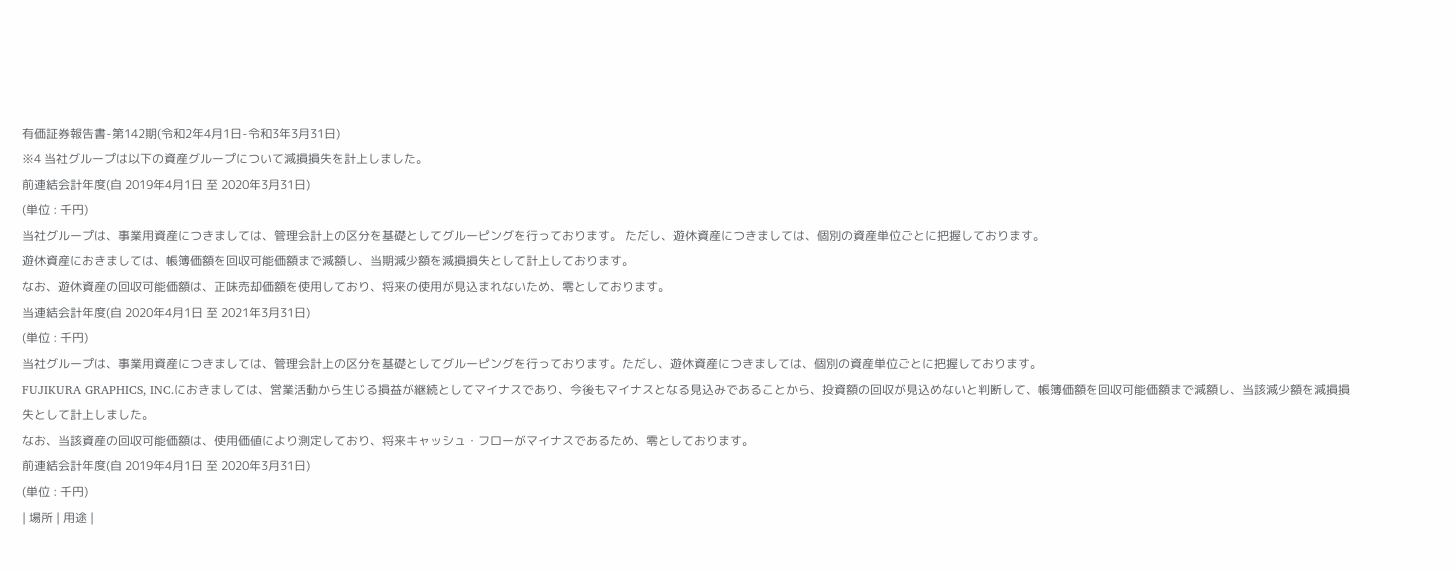有価証券報告書-第142期(令和2年4月1日-令和3年3月31日)
※4 当社グループは以下の資産グループについて減損損失を計上しました。
前連結会計年度(自 2019年4月1日 至 2020年3月31日)
(単位 : 千円)
当社グループは、事業用資産につきましては、管理会計上の区分を基礎としてグルーピングを行っております。 ただし、遊休資産につきましては、個別の資産単位ごとに把握しております。
遊休資産におきましては、帳簿価額を回収可能価額まで減額し、当期減少額を減損損失として計上しております。
なお、遊休資産の回収可能価額は、正味売却価額を使用しており、将来の使用が見込まれないため、零としております。
当連結会計年度(自 2020年4月1日 至 2021年3月31日)
(単位 : 千円)
当社グループは、事業用資産につきましては、管理会計上の区分を基礎としてグルーピングを行っております。ただし、遊休資産につきましては、個別の資産単位ごとに把握しております。
FUJIKURA GRAPHICS, INC.におきましては、営業活動から生じる損益が継続としてマイナスであり、今後もマイナスとなる見込みであることから、投資額の回収が見込めないと判断して、帳簿価額を回収可能価額まで減額し、当該減少額を減損損失として計上しました。
なお、当該資産の回収可能価額は、使用価値により測定しており、将来キャッシュ・フローがマイナスであるため、零としております。
前連結会計年度(自 2019年4月1日 至 2020年3月31日)
(単位 : 千円)
| 場所 | 用途 |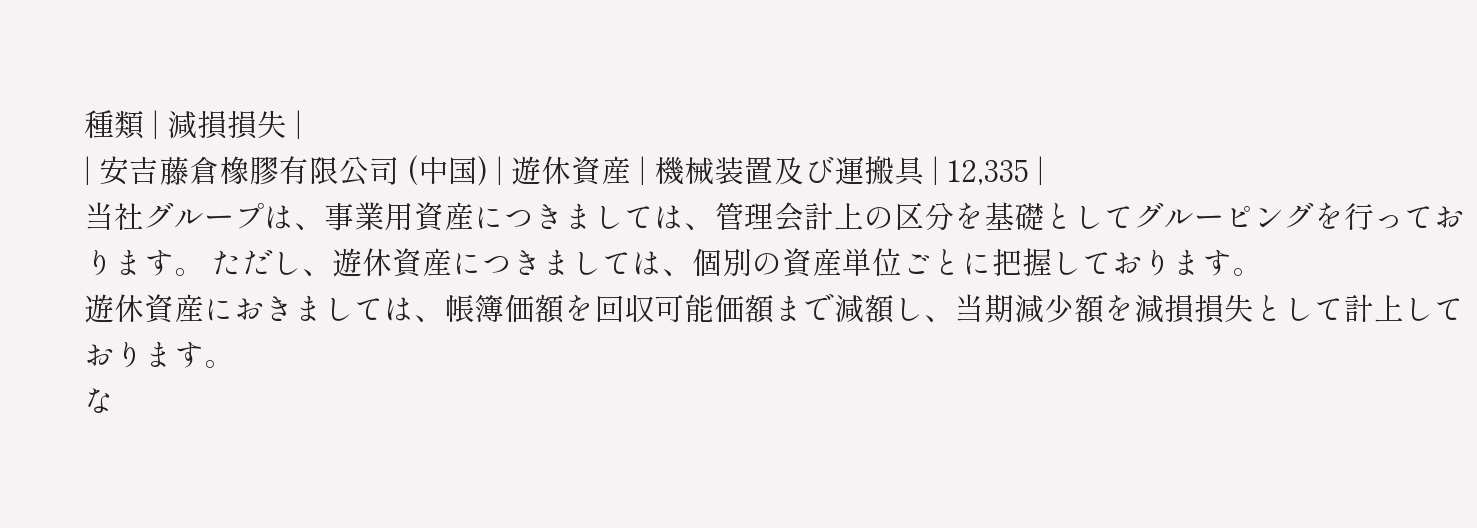種類 | 減損損失 |
| 安吉藤倉橡膠有限公司 (中国) | 遊休資産 | 機械装置及び運搬具 | 12,335 |
当社グループは、事業用資産につきましては、管理会計上の区分を基礎としてグルーピングを行っております。 ただし、遊休資産につきましては、個別の資産単位ごとに把握しております。
遊休資産におきましては、帳簿価額を回収可能価額まで減額し、当期減少額を減損損失として計上しております。
な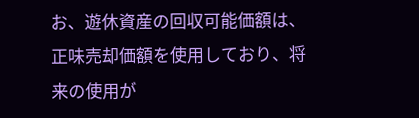お、遊休資産の回収可能価額は、正味売却価額を使用しており、将来の使用が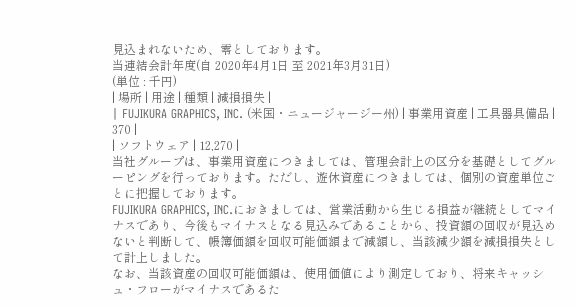見込まれないため、零としております。
当連結会計年度(自 2020年4月1日 至 2021年3月31日)
(単位 : 千円)
| 場所 | 用途 | 種類 | 減損損失 |
| FUJIKURA GRAPHICS, INC. (米国・ニュージャージー州) | 事業用資産 | 工具器具備品 | 370 |
| ソフトウェア | 12,270 |
当社グループは、事業用資産につきましては、管理会計上の区分を基礎としてグルーピングを行っております。ただし、遊休資産につきましては、個別の資産単位ごとに把握しております。
FUJIKURA GRAPHICS, INC.におきましては、営業活動から生じる損益が継続としてマイナスであり、今後もマイナスとなる見込みであることから、投資額の回収が見込めないと判断して、帳簿価額を回収可能価額まで減額し、当該減少額を減損損失として計上しました。
なお、当該資産の回収可能価額は、使用価値により測定しており、将来キャッシュ・フローがマイナスであるた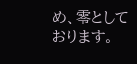め、零としております。